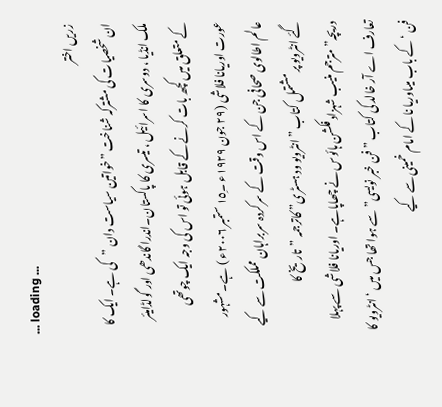... loading ...
زریں اختر
ان شخصیات کی مشترکہ شناخت ”خواتین سیاست دان ”کی ہے۔ ایک کا ملک انڈیا ، دوسری کا اسرائیل ، تیسری کا پاکستان۔اندرا گاندھی اور گولڈامیئر کے متعلق میں کچھ بات کرنے کے قابل ہوئی تو اس کی وجہ ایک چوتھی عورت اوریانا فلاشی (٢٩ جون ١٩٢٩ء ۔١٥ِ ستمبر ٢٠٠٦ء ) ہے۔ مشہور عالم اطالوی صحافی جن کے اس وقت کے سرکردہ سربراہان مملکت سے کیے گئے انٹرویو پر مشتمل کتاب ”انٹرویو ود ہسٹری” کاترجمہ ”تاریخ کا دریچہ”مترجم منیب شہزاد فکشن ہائوس نے چھاپاہے۔ اوریانا فلاشی سے پہلا تعارف اے آر خالد کی کتاب ”فن خبر نویسی” سے ہوا تھا جس میں ‘انٹرویو کا فن ‘کے باب میںاوریا نا کے امام خمینی سے کیے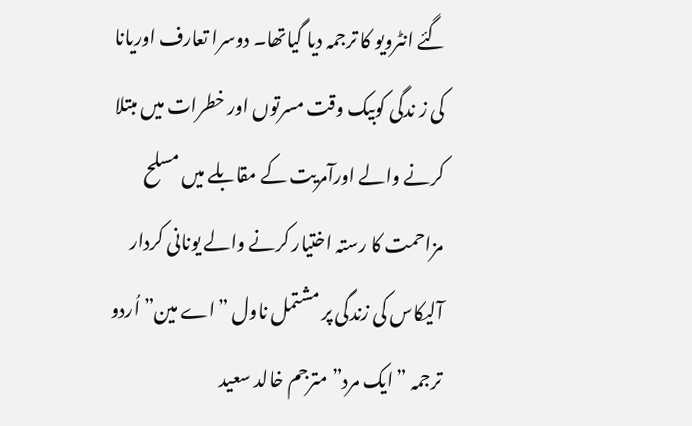گئے انٹرویو کا ترجمہ دیا گیاتھا۔ دوسرا تعارف اوریانا کی ز ندگی کوبیک وقت مسرتوں اور خطرات میں مبتلا کرنے والے اورآمریت کے مقابلے میں مسلح مزاحمت کا رستہ اختیار کرنے والے یونانی کردار آلیکاس کی زندگی پر مشتمل ناول ”اے مین” اُردو ترجمہ ”ایک مرد” مترجم خالد سعید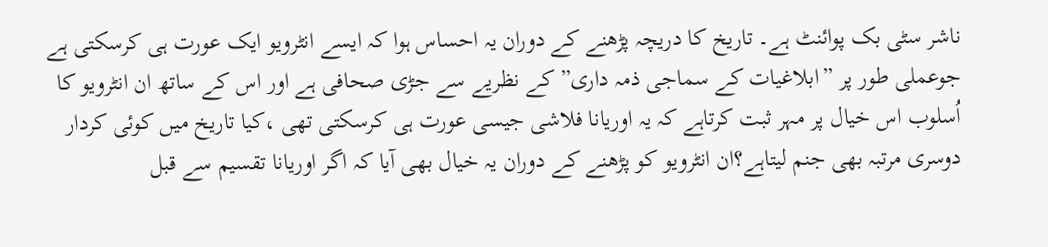ناشر سٹی بک پوائنٹ ہے۔ تاریخ کا دریچہ پڑھنے کے دوران یہ احساس ہوا کہ ایسے انٹرویو ایک عورت ہی کرسکتی ہے جوعملی طور پر ”ابلاغیات کے سماجی ذمہ داری” کے نظریے سے جڑی صحافی ہے اور اس کے ساتھ ان انٹرویو کا اُسلوب اس خیال پر مہر ثبت کرتاہے کہ یہ اوریانا فلاشی جیسی عورت ہی کرسکتی تھی ،کیا تاریخ میں کوئی کردار دوسری مرتبہ بھی جنم لیتاہے؟ان انٹرویو کو پڑھنے کے دوران یہ خیال بھی آیا کہ اگر اوریانا تقسیم سے قبل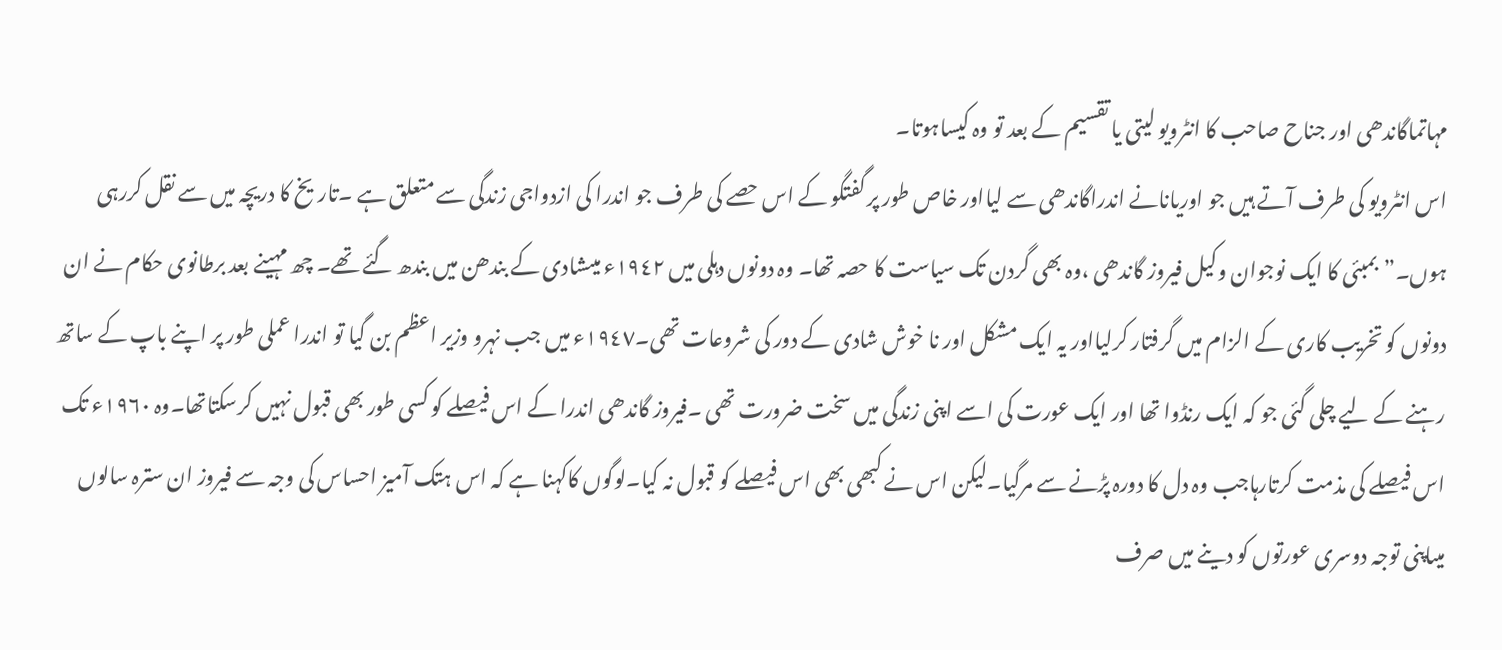مہاتماگاندھی اور جناح صاحب کا انٹرویو لیتی یا تقسیم کے بعد تو وہ کیساہوتا۔
اس انٹرویو کی طرف آتے ہیں جو اوریانانے اندراگاندھی سے لیااور خاص طور پر گفتگو کے اس حصے کی طرف جو اندرا کی ازدواجی زندگی سے متعلق ہے ۔تاریخ کا دریچہ میں سے نقل کررہی ہوں۔”بمبئی کا ایک نوجوان وکیل فیروز گاندھی ،وہ بھی گردن تک سیاست کا حصہ تھا۔ وہ دونوں دہلی میں ١٩٤٢ء میںشادی کے بندھن میں بندھ گئے تھے۔ چھ مہینے بعد برطانوی حکام نے ان دونوں کو تخریب کاری کے الزام میں گرفتار کرلیااور یہ ایک مشکل اور نا خوش شادی کے دور کی شروعات تھی۔١٩٤٧ء میں جب نہرو وزیر اعظم بن گیا تو اندرا عملی طور پر اپنے باپ کے ساتھ رہنے کے لیے چلی گئی جو کہ ایک رنڈوا تھا اور ایک عورت کی اسے اپنی زندگی میں سخت ضرورت تھی ۔فیروز گاندھی اندرا کے اس فیصلے کو کسی طور بھی قبول نہیں کرسکتاتھا۔وہ ١٩٦٠ء تک اس فیصلے کی مذمت کرتارہاجب وہ دل کا دورہ پڑنے سے مرگیا۔لیکن اس نے کبھی بھی اس فیصلے کو قبول نہ کیا۔لوگوں کاکہنا ہے کہ اس ہتک آمیز احساس کی وجہ سے فیروز ان سترہ سالوں میںاپنی توجہ دوسری عورتوں کو دینے میں صرف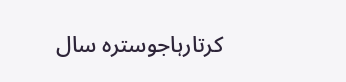کرتارہاجوسترہ سال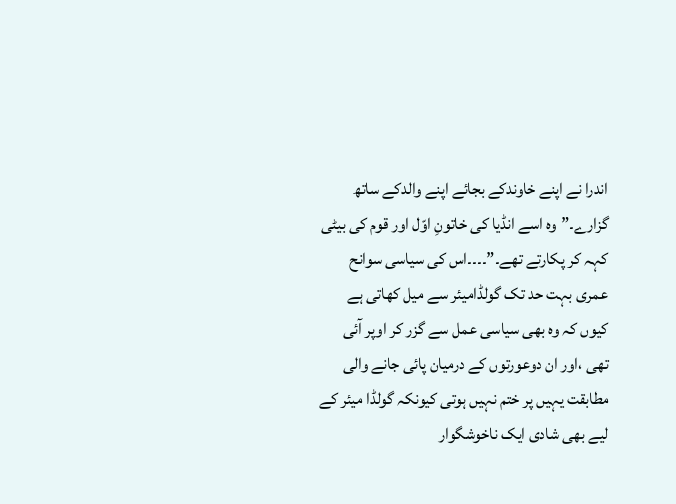اندرا نے اپنے خاوندکے بجائے اپنے والدکے ساتھ گزارے۔”وہ اسے انڈیا کی خاتونِ اوّل اور قوم کی بیٹی کہہ کر پکارتے تھے۔”۔۔۔۔اس کی سیاسی سوانح عمری بہت حد تک گولڈامیئر سے میل کھاتی ہے کیوں کہ وہ بھی سیاسی عمل سے گزر کر اوپر آئی تھی ،اور ان دوعورتوں کے درمیان پائی جانے والی مطابقت یہیں پر ختم نہیں ہوتی کیونکہ گولڈا میئر کے لیے بھی شادی ایک ناخوشگوار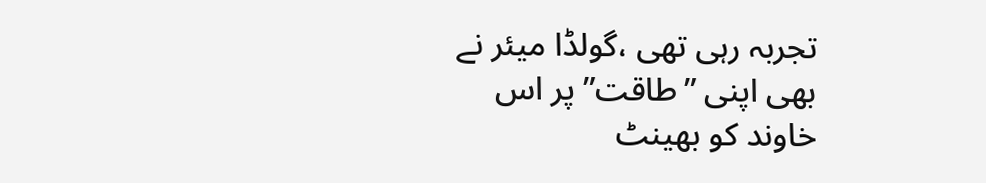تجربہ رہی تھی ،گولڈا میئر نے بھی اپنی ”طاقت” پر اس خاوند کو بھینٹ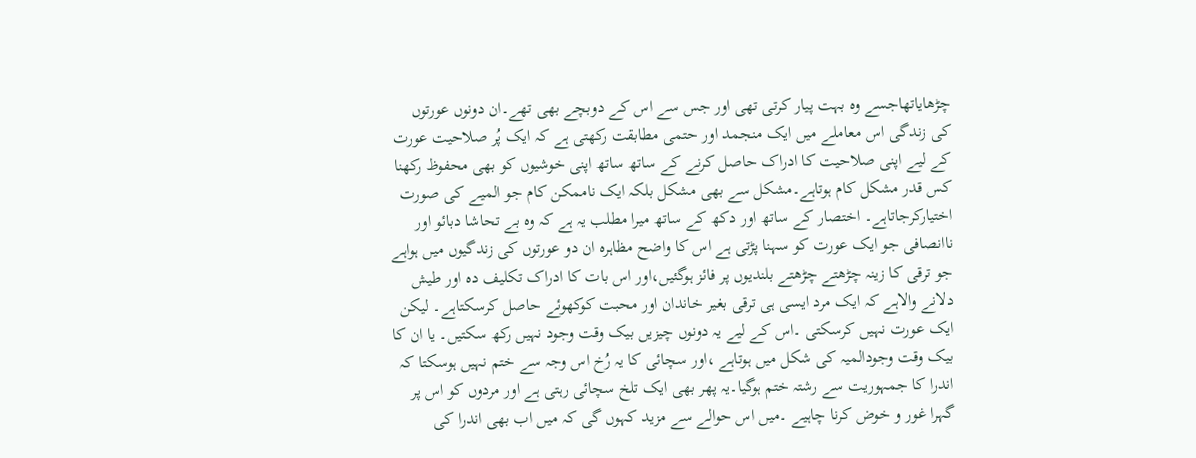چڑھایاتھاجسے وہ بہت پیار کرتی تھی اور جس سے اس کے دوبچے بھی تھے۔ان دونوں عورتوں کی زندگی اس معاملے میں ایک منجمد اور حتمی مطابقت رکھتی ہے کہ ایک پُر صلاحیت عورت کے لیے اپنی صلاحیت کا ادراک حاصل کرنے کے ساتھ ساتھ اپنی خوشیوں کو بھی محفوظ رکھنا کس قدر مشکل کام ہوتاہے۔مشکل سے بھی مشکل بلکہ ایک ناممکن کام جو المیے کی صورت اختیارکرجاتاہے۔ اختصار کے ساتھ اور دکھ کے ساتھ میرا مطلب یہ ہے کہ وہ بے تحاشا دبائو اور ناانصافی جو ایک عورت کو سہنا پڑتی ہے اس کا واضح مظاہرہ ان دو عورتوں کی زندگیوں میں ہواہے جو ترقی کا زینہ چڑھتے چڑھتے بلندیوں پر فائز ہوگئیں،اور اس بات کا ادراک تکلیف دہ اور طیش دلانے والاہے کہ ایک مرد ایسی ہی ترقی بغیر خاندان اور محبت کوکھوئے حاصل کرسکتاہے۔ لیکن ایک عورت نہیں کرسکتی ۔اس کے لیے یہ دونوں چیزیں بیک وقت وجود نہیں رکھ سکتیں۔ یا ان کا بیک وقت وجودالمیہ کی شکل میں ہوتاہے ،اور سچائی کا یہ رُخ اس وجہ سے ختم نہیں ہوسکتا کہ اندرا کا جمہوریت سے رشتہ ختم ہوگیا۔یہ پھر بھی ایک تلخ سچائی رہتی ہے اور مردوں کو اس پر گہرا غور و خوض کرنا چاہیے ۔میں اس حوالے سے مزید کہوں گی کہ میں اب بھی اندرا کی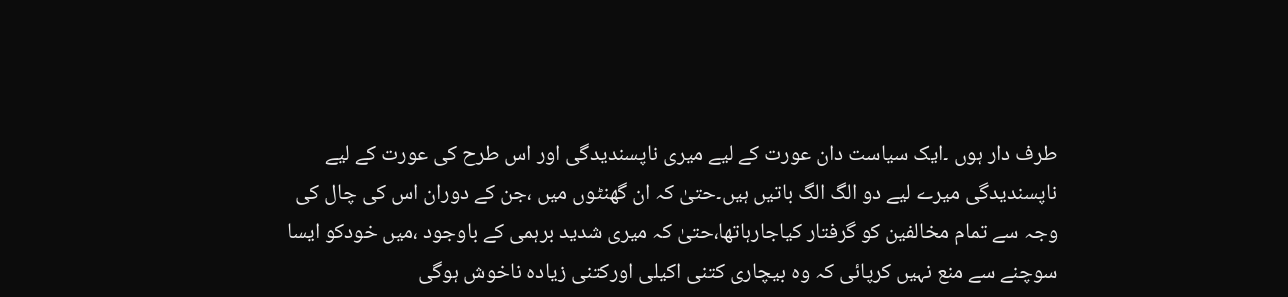طرف دار ہوں ۔ایک سیاست دان عورت کے لیے میری ناپسندیدگی اور اس طرح کی عورت کے لیے ناپسندیدگی میرے لیے دو الگ الگ باتیں ہیں۔حتیٰ کہ ان گھنٹوں میں ،جن کے دوران اس کی چال کی وجہ سے تمام مخالفین کو گرفتار کیاجارہاتھا،حتیٰ کہ میری شدید برہمی کے باوجود ،میں خودکو ایسا سوچنے سے منع نہیں کرپائی کہ وہ بیچاری کتنی اکیلی اورکتنی زیادہ ناخوش ہوگی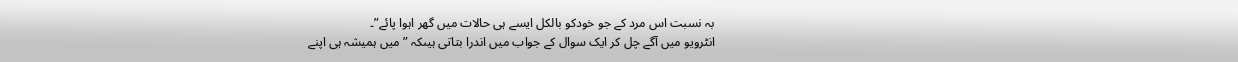بہ نسبت اس مرد کے جو خودکو بالکل ایسے ہی حالات میں گھر اہوا پائے”۔
انٹرویو میں آگے چل کر ایک سوال کے جواب میں اندرا بتاتی ہیںکہ ”میں ہمیشہ ہی اپنے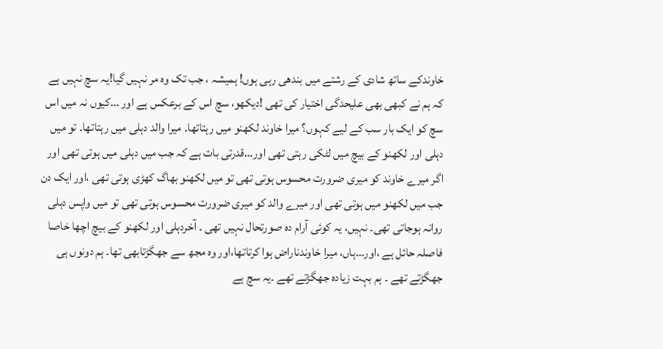خاوندکے ساتھ شادی کے رشتے میں بندھی رہی ہوں! ہمیشہ ، جب تک وہ مر نہیں گیا!یہ سچ نہیں ہے کہ ہم نے کبھی بھی علیحدگی اختیار کی تھی !دیکھو، سچ اس کے برعکس ہے اور …کیوں نہ میں اس سچ کو ایک بار سب کے لیے کہوں؟ میرا خاوند لکھنو میں رہتاتھا۔ میرا والد دہلی میں رہتاتھا۔ تو میں دہلی اور لکھنو کے بیچ میں لٹکی رہتی تھی اور…قدرتی بات ہے کہ جب میں دہلی میں ہوتی تھی اور اگر میرے خاوند کو میری ضرورت محسوس ہوتی تھی تو میں لکھنو بھاگ کھڑی ہوتی تھی ،اور ایک دن جب میں لکھنو میں ہوتی تھی اور میرے والد کو میری ضرورت محسوس ہوتی تھی تو میں واپس دہلی روانہ ہوجاتی تھی۔ نہیں، یہ کوئی آرام دہ صورتحال نہیں تھی ۔ آخردہلی اور لکھنو کے بیچ اچھا خاصا فاصلہ حائل ہے ،اور…ہاں، میرا خاوندناراض ہوا کرتاتھا،اور وہ مجھ سے جھگڑتابھی تھا۔ ہم دونوں ہی جھگڑتے تھے ۔ ہم بہت زیادہ جھگڑتے تھے ۔یہ سچ ہے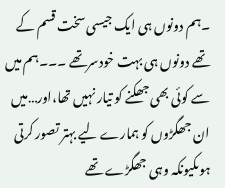۔ہم دونوں ہی ایک جیسی سخت قسم کے تھے دونوں ہی بہت خودسرتھے ۔۔۔ہم میں سے کوئی بھی جھکنے کو تیار نہیں تھا،اور…میں ان جھگڑوں کو ہمارے لیے بہتر تصور کرتی ہوںکیونکہ وہی جھگڑے تھے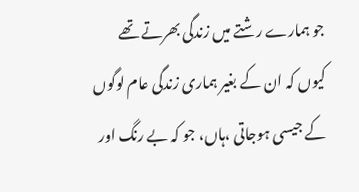جو ہمارے رشتے میں زندگی بھرتے تھے کیوں کہ ان کے بغیر ہماری زندگی عام لوگوں کے جیسی ہوجاتی ،ہاں، جو کہ بے رنگ اور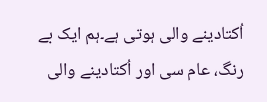اُکتادینے والی ہوتی ہے۔ہم ایک بے رنگ، عام سی اور اُکتادینے والی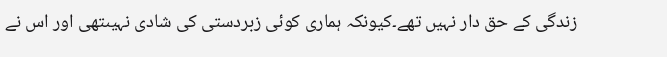زندگی کے حق دار نہیں تھے۔کیونکہ ہماری کوئی زبردستی کی شادی نہیںتھی اور اس نے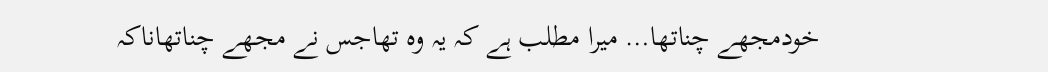خودمجھے چناتھا… میرا مطلب ہے کہ یہ وہ تھاجس نے مجھے چناتھاناکہ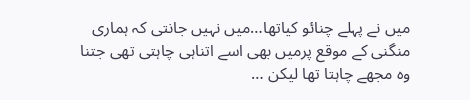میں نے پہلے چنائو کیاتھا…میں نہیں جانتی کہ ہماری منگنی کے موقع پرمیں بھی اسے اتناہی چاہتی تھی جتنا وہ مجھے چاہتا تھا لیکن …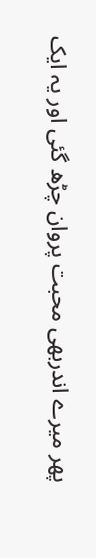پھر میرے اندربھی محبت پروان چڑھ گئی اور یہ ایک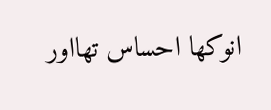انوکھا احساس تھااور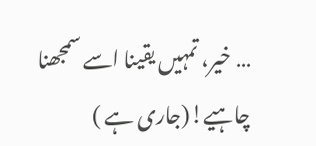… خیر، تمہیں یقینا اسے سمجھنا چاہیے!(جاری ہے )